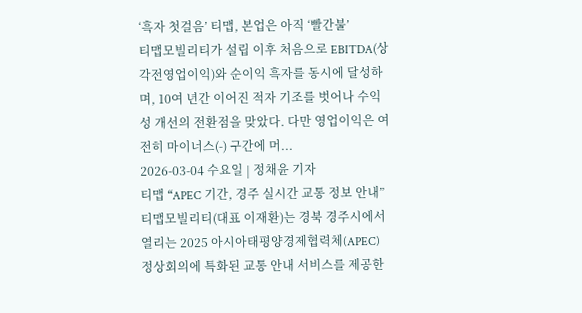‘흑자 첫걸음’ 티맵, 본업은 아직 ‘빨간불’
티맵모빌리티가 설립 이후 처음으로 EBITDA(상각전영업이익)와 순이익 흑자를 동시에 달성하며, 10여 년간 이어진 적자 기조를 벗어나 수익성 개선의 전환점을 맞았다. 다만 영업이익은 여전히 마이너스(-) 구간에 머...
2026-03-04 수요일 | 정채윤 기자
티맵 “APEC 기간, 경주 실시간 교통 정보 안내”
티맵모빌리티(대표 이재환)는 경북 경주시에서 열리는 2025 아시아태평양경제협력체(APEC) 정상회의에 특화된 교통 안내 서비스를 제공한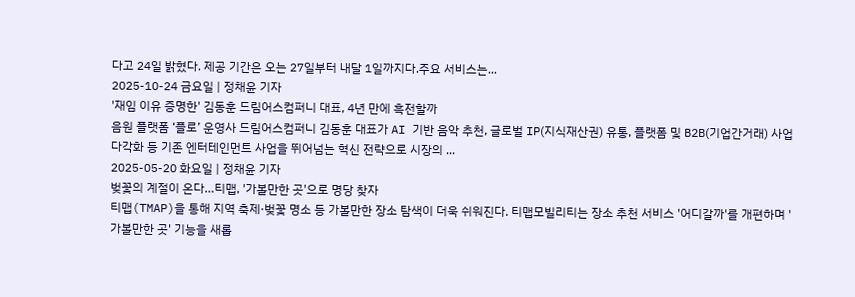다고 24일 밝혔다. 제공 기간은 오는 27일부터 내달 1일까지다.주요 서비스는...
2025-10-24 금요일 | 정채윤 기자
'재임 이유 증명한' 김동훈 드림어스컴퍼니 대표, 4년 만에 흑전할까
음원 플랫폼 ‘플로’ 운영사 드림어스컴퍼니 김동훈 대표가 AI 기반 음악 추천, 글로벌 IP(지식재산권) 유통, 플랫폼 및 B2B(기업간거래) 사업 다각화 등 기존 엔터테인먼트 사업을 뛰어넘는 혁신 전략으로 시장의 ...
2025-05-20 화요일 | 정채윤 기자
벚꽃의 계절이 온다…티맵, '가볼만한 곳'으로 명당 찾자
티맵(TMAP)을 통해 지역 축제·벚꽃 명소 등 가볼만한 장소 탐색이 더욱 쉬워진다. 티맵모빌리티는 장소 추천 서비스 '어디갈까'를 개편하며 '가볼만한 곳' 기능을 새롭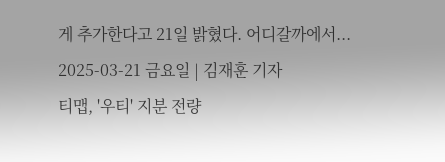게 추가한다고 21일 밝혔다. 어디갈까에서...
2025-03-21 금요일 | 김재훈 기자
티맵, '우티' 지분 전량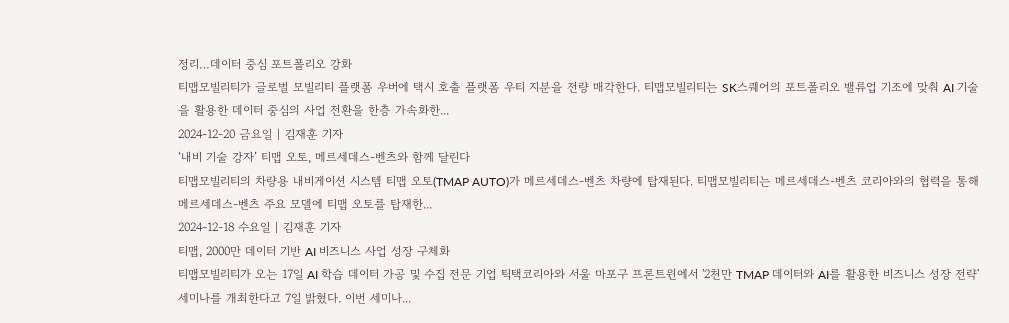정리…데이터 중심 포트폴리오 강화
티맵모빌리티가 글로벌 모빌리티 플랫폼 우버에 택시 호출 플랫폼 우티 지분을 전량 매각한다. 티맵모빌리티는 SK스퀘어의 포트폴리오 밸류업 기조에 맞춰 AI 기술을 활용한 데이터 중심의 사업 전환을 한층 가속화한...
2024-12-20 금요일 | 김재훈 기자
‘내비 기술 강자’ 티맵 오토, 메르세데스-벤츠와 함께 달린다
티맵모빌리티의 차량용 내비게이션 시스템 티맵 오토(TMAP AUTO)가 메르세데스-벤츠 차량에 탑재된다. 티맵모빌리티는 메르세데스-벤츠 코리아와의 협력을 통해 메르세데스-벤츠 주요 모델에 티맵 오토를 탑재한...
2024-12-18 수요일 | 김재훈 기자
티맵, 2000만 데이터 기반 AI 비즈니스 사업 성장 구체화
티맵모빌리티가 오는 17일 AI 학습 데이터 가공 및 수집 전문 기업 틱택코리아와 서울 마포구 프론트윈에서 '2천만 TMAP 데이터와 AI를 활용한 비즈니스 성장 전략' 세미나를 개최한다고 7일 밝혔다. 이번 세미나...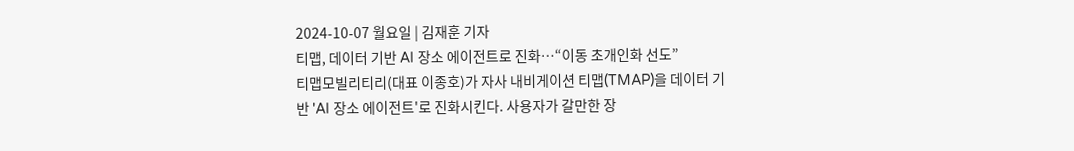2024-10-07 월요일 | 김재훈 기자
티맵, 데이터 기반 AI 장소 에이전트로 진화…“이동 초개인화 선도”
티맵모빌리티리(대표 이종호)가 자사 내비게이션 티맵(TMAP)을 데이터 기반 'AI 장소 에이전트'로 진화시킨다. 사용자가 갈만한 장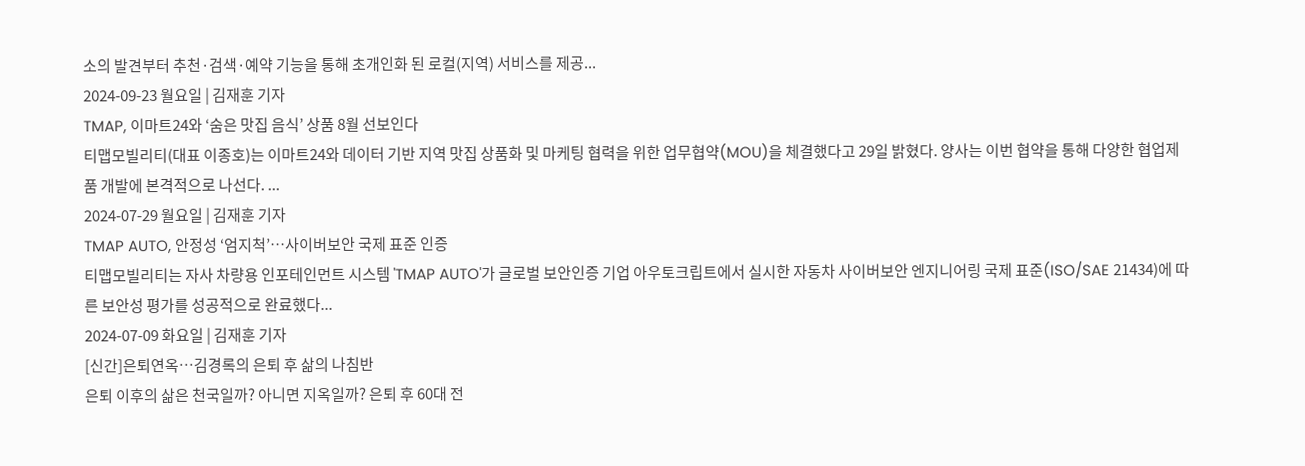소의 발견부터 추천·검색·예약 기능을 통해 초개인화 된 로컬(지역) 서비스를 제공...
2024-09-23 월요일 | 김재훈 기자
TMAP, 이마트24와 ‘숨은 맛집 음식’ 상품 8월 선보인다
티맵모빌리티(대표 이종호)는 이마트24와 데이터 기반 지역 맛집 상품화 및 마케팅 협력을 위한 업무협약(MOU)을 체결했다고 29일 밝혔다. 양사는 이번 협약을 통해 다양한 협업제품 개발에 본격적으로 나선다. ...
2024-07-29 월요일 | 김재훈 기자
TMAP AUTO, 안정성 ‘엄지척’…사이버보안 국제 표준 인증
티맵모빌리티는 자사 차량용 인포테인먼트 시스템 'TMAP AUTO'가 글로벌 보안인증 기업 아우토크립트에서 실시한 자동차 사이버보안 엔지니어링 국제 표준(ISO/SAE 21434)에 따른 보안성 평가를 성공적으로 완료했다...
2024-07-09 화요일 | 김재훈 기자
[신간]은퇴연옥…김경록의 은퇴 후 삶의 나침반
은퇴 이후의 삶은 천국일까? 아니면 지옥일까? 은퇴 후 60대 전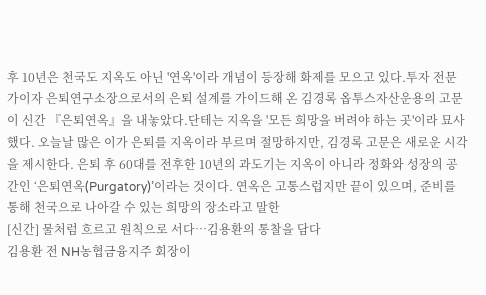후 10년은 천국도 지옥도 아닌 '연옥'이라 개념이 등장해 화제를 모으고 있다.투자 전문가이자 은퇴연구소장으로서의 은퇴 설계를 가이드해 온 김경록 옵투스자산운용의 고문이 신간 『은퇴연옥』을 내놓았다.단테는 지옥을 '모든 희망을 버려야 하는 곳'이라 묘사했다. 오늘날 많은 이가 은퇴를 지옥이라 부르며 절망하지만, 김경록 고문은 새로운 시각을 제시한다. 은퇴 후 60대를 전후한 10년의 과도기는 지옥이 아니라 정화와 성장의 공간인 ‘은퇴연옥(Purgatory)’이라는 것이다. 연옥은 고통스럽지만 끝이 있으며, 준비를 통해 천국으로 나아갈 수 있는 희망의 장소라고 말한
[신간] 물처럼 흐르고 원칙으로 서다…김용환의 통찰을 담다
김용환 전 NH농협금융지주 회장이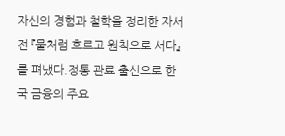자신의 경험과 철학을 정리한 자서전 『물처럼 흐르고 원칙으로 서다』를 펴냈다.정통 관료 출신으로 한국 금융의 주요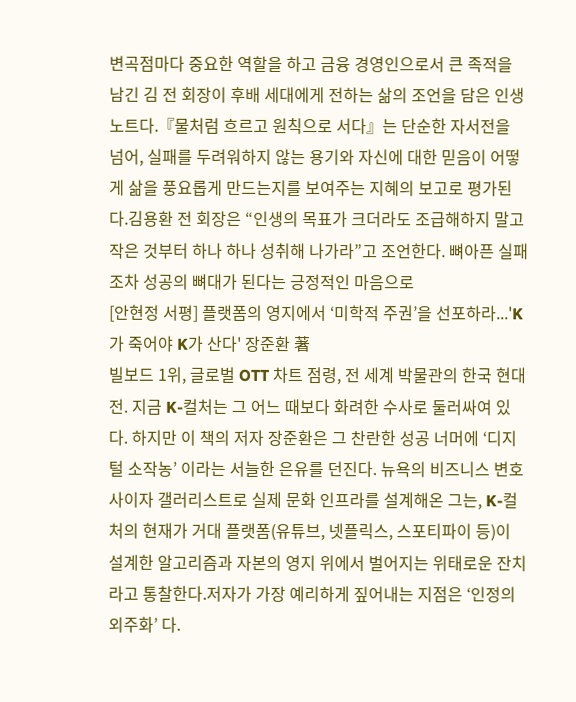변곡점마다 중요한 역할을 하고 금융 경영인으로서 큰 족적을 남긴 김 전 회장이 후배 세대에게 전하는 삶의 조언을 담은 인생 노트다.『물처럼 흐르고 원칙으로 서다』는 단순한 자서전을 넘어, 실패를 두려워하지 않는 용기와 자신에 대한 믿음이 어떻게 삶을 풍요롭게 만드는지를 보여주는 지혜의 보고로 평가된다.김용환 전 회장은 “인생의 목표가 크더라도 조급해하지 말고 작은 것부터 하나 하나 성취해 나가라”고 조언한다. 뼈아픈 실패조차 성공의 뼈대가 된다는 긍정적인 마음으로
[안현정 서평] 플랫폼의 영지에서 ‘미학적 주권’을 선포하라...'K가 죽어야 K가 산다' 장준환 著
빌보드 1위, 글로벌 OTT 차트 점령, 전 세계 박물관의 한국 현대전. 지금 K-컬처는 그 어느 때보다 화려한 수사로 둘러싸여 있다. 하지만 이 책의 저자 장준환은 그 찬란한 성공 너머에 ‘디지털 소작농’ 이라는 서늘한 은유를 던진다. 뉴욕의 비즈니스 변호사이자 갤러리스트로 실제 문화 인프라를 설계해온 그는, K-컬처의 현재가 거대 플랫폼(유튜브, 넷플릭스, 스포티파이 등)이 설계한 알고리즘과 자본의 영지 위에서 벌어지는 위태로운 잔치라고 통찰한다.저자가 가장 예리하게 짚어내는 지점은 ‘인정의 외주화’ 다.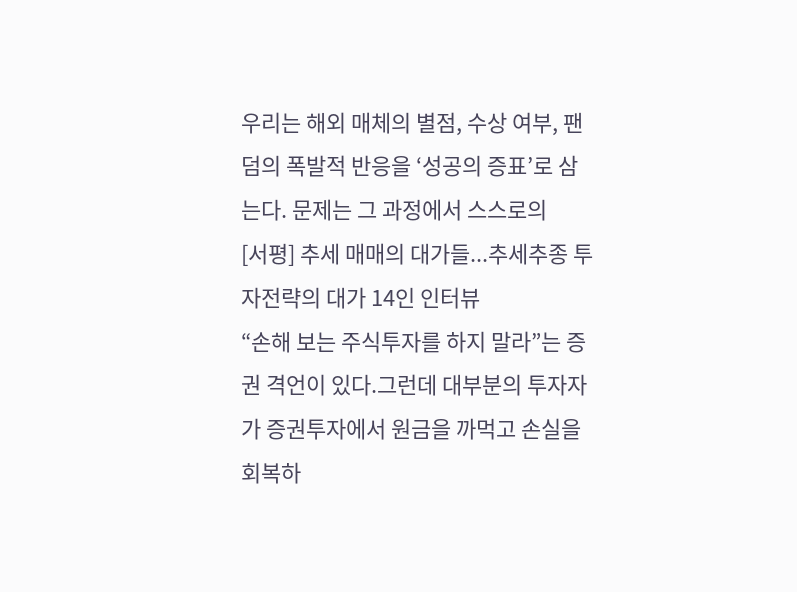우리는 해외 매체의 별점, 수상 여부, 팬덤의 폭발적 반응을 ‘성공의 증표’로 삼는다. 문제는 그 과정에서 스스로의
[서평] 추세 매매의 대가들...추세추종 투자전략의 대가 14인 인터뷰
“손해 보는 주식투자를 하지 말라”는 증권 격언이 있다.그런데 대부분의 투자자가 증권투자에서 원금을 까먹고 손실을 회복하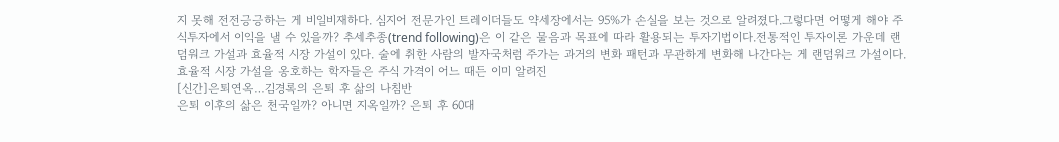지 못해 전전긍긍하는 게 비일비재하다. 심지어 전문가인 트레이더들도 약세장에서는 95%가 손실을 보는 것으로 알려졌다.그렇다면 어떻게 해야 주식투자에서 이익을 낼 수 있을까? 추세추종(trend following)은 이 같은 물음과 목표에 따라 활용되는 투자기법이다.전통적인 투자이론 가운데 랜덤워크 가설과 효율적 시장 가설이 있다. 술에 취한 사람의 발자국처럼 주가는 과거의 변화 패턴과 무관하게 변화해 나간다는 게 랜덤워크 가설이다.효율적 시장 가설을 옹호하는 학자들은 주식 가격이 어느 때든 이미 알려진
[신간]은퇴연옥…김경록의 은퇴 후 삶의 나침반
은퇴 이후의 삶은 천국일까? 아니면 지옥일까? 은퇴 후 60대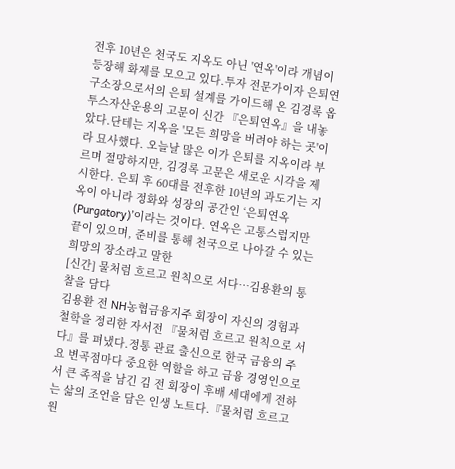전후 10년은 천국도 지옥도 아닌 '연옥'이라 개념이 등장해 화제를 모으고 있다.투자 전문가이자 은퇴연구소장으로서의 은퇴 설계를 가이드해 온 김경록 옵투스자산운용의 고문이 신간 『은퇴연옥』을 내놓았다.단테는 지옥을 '모든 희망을 버려야 하는 곳'이라 묘사했다. 오늘날 많은 이가 은퇴를 지옥이라 부르며 절망하지만, 김경록 고문은 새로운 시각을 제시한다. 은퇴 후 60대를 전후한 10년의 과도기는 지옥이 아니라 정화와 성장의 공간인 ‘은퇴연옥(Purgatory)’이라는 것이다. 연옥은 고통스럽지만 끝이 있으며, 준비를 통해 천국으로 나아갈 수 있는 희망의 장소라고 말한
[신간] 물처럼 흐르고 원칙으로 서다…김용환의 통찰을 담다
김용환 전 NH농협금융지주 회장이 자신의 경험과 철학을 정리한 자서전 『물처럼 흐르고 원칙으로 서다』를 펴냈다.정통 관료 출신으로 한국 금융의 주요 변곡점마다 중요한 역할을 하고 금융 경영인으로서 큰 족적을 남긴 김 전 회장이 후배 세대에게 전하는 삶의 조언을 담은 인생 노트다.『물처럼 흐르고 원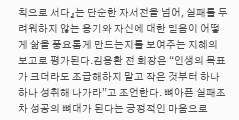칙으로 서다』는 단순한 자서전을 넘어, 실패를 두려워하지 않는 용기와 자신에 대한 믿음이 어떻게 삶을 풍요롭게 만드는지를 보여주는 지혜의 보고로 평가된다.김용환 전 회장은 “인생의 목표가 크더라도 조급해하지 말고 작은 것부터 하나 하나 성취해 나가라”고 조언한다. 뼈아픈 실패조차 성공의 뼈대가 된다는 긍정적인 마음으로